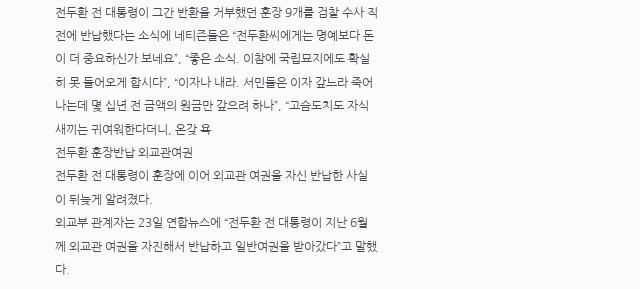전두환 전 대통령이 그간 반환을 거부했던 훈장 9개를 검찰 수사 직전에 반납했다는 소식에 네티즌들은 “전두환씨에게는 명예보다 돈이 더 중요하신가 보네요”, “좋은 소식. 이참에 국립묘지에도 확실히 못 들어오게 합시다”, “이자나 내라. 서민들은 이자 갚느라 죽어나는데 몇 십년 전 금액의 원금만 갚으려 하나”, “고슴도치도 자식새끼는 귀여워한다더니, 온갖 욕
전두환 훈장반납 외교관여권
전두환 전 대통령이 훈장에 이어 외교관 여권을 자신 반납한 사실이 뒤늦게 알려졌다.
외교부 관계자는 23일 연합뉴스에 “전두환 전 대통령이 지난 6월께 외교관 여권을 자진해서 반납하고 일반여권을 받아갔다”고 말했다.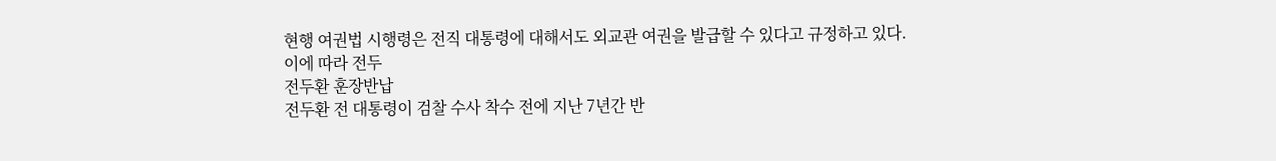현행 여권법 시행령은 전직 대통령에 대해서도 외교관 여권을 발급할 수 있다고 규정하고 있다.
이에 따라 전두
전두환 훈장반납
전두환 전 대통령이 검찰 수사 착수 전에 지난 7년간 반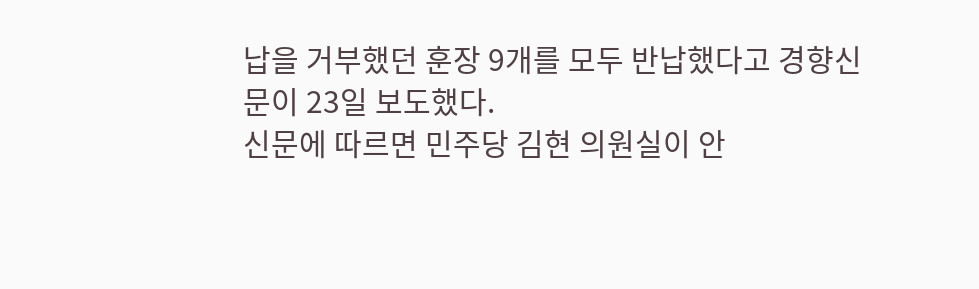납을 거부했던 훈장 9개를 모두 반납했다고 경향신문이 23일 보도했다.
신문에 따르면 민주당 김현 의원실이 안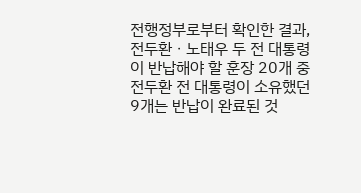전행정부로부터 확인한 결과, 전두환ㆍ노태우 두 전 대통령이 반납해야 할 훈장 20개 중 전두환 전 대통령이 소유했던 9개는 반납이 완료된 것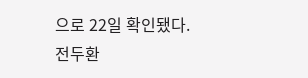으로 22일 확인됐다.
전두환